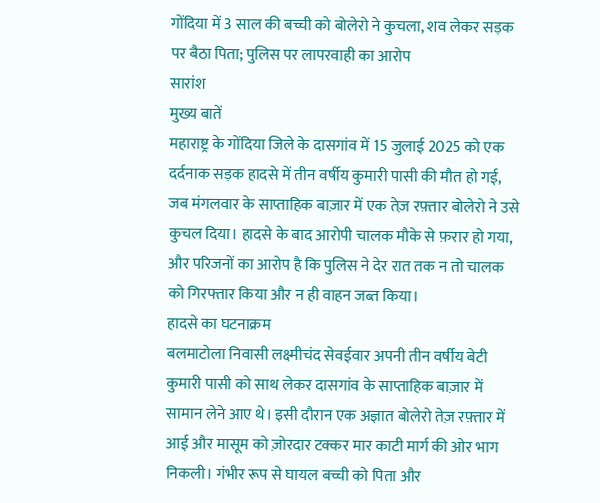गोंदिया में 3 साल की बच्ची को बोलेरो ने कुचला, शव लेकर सड़क पर बैठा पिता; पुलिस पर लापरवाही का आरोप
सारांश
मुख्य बातें
महाराष्ट्र के गोंदिया जिले के दासगांव में 15 जुलाई 2025 को एक दर्दनाक सड़क हादसे में तीन वर्षीय कुमारी पासी की मौत हो गई, जब मंगलवार के साप्ताहिक बाज़ार में एक तेज़ रफ़्तार बोलेरो ने उसे कुचल दिया। हादसे के बाद आरोपी चालक मौके से फ़रार हो गया, और परिजनों का आरोप है कि पुलिस ने देर रात तक न तो चालक को गिरफ्तार किया और न ही वाहन जब्त किया।
हादसे का घटनाक्रम
बलमाटोला निवासी लक्ष्मीचंद सेवईवार अपनी तीन वर्षीय बेटी कुमारी पासी को साथ लेकर दासगांव के साप्ताहिक बाज़ार में सामान लेने आए थे। इसी दौरान एक अज्ञात बोलेरो तेज़ रफ़्तार में आई और मासूम को ज़ोरदार टक्कर मार काटी मार्ग की ओर भाग निकली। गंभीर रूप से घायल बच्ची को पिता और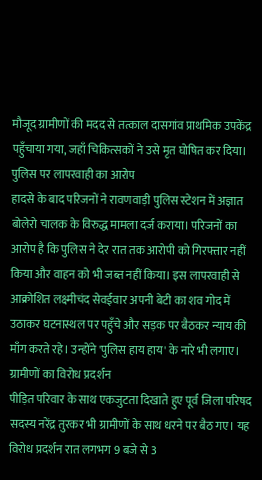मौजूद ग्रामीणों की मदद से तत्काल दासगांव प्राथमिक उपकेंद्र पहुँचाया गया, जहाँ चिकित्सकों ने उसे मृत घोषित कर दिया।
पुलिस पर लापरवाही का आरोप
हादसे के बाद परिजनों ने रावणवाड़ी पुलिस स्टेशन में अज्ञात बोलेरो चालक के विरुद्ध मामला दर्ज कराया। परिजनों का आरोप है कि पुलिस ने देर रात तक आरोपी को गिरफ्तार नहीं किया और वाहन को भी जब्त नहीं किया। इस लापरवाही से आक्रोशित लक्ष्मीचंद सेवईवार अपनी बेटी का शव गोद में उठाकर घटनास्थल पर पहुँचे और सड़क पर बैठकर न्याय की माँग करते रहे। उन्होंने 'पुलिस हाय हाय' के नारे भी लगाए।
ग्रामीणों का विरोध प्रदर्शन
पीड़ित परिवार के साथ एकजुटता दिखाते हुए पूर्व जिला परिषद सदस्य नरेंद्र तुरकर भी ग्रामीणों के साथ धरने पर बैठ गए। यह विरोध प्रदर्शन रात लगभग 9 बजे से 3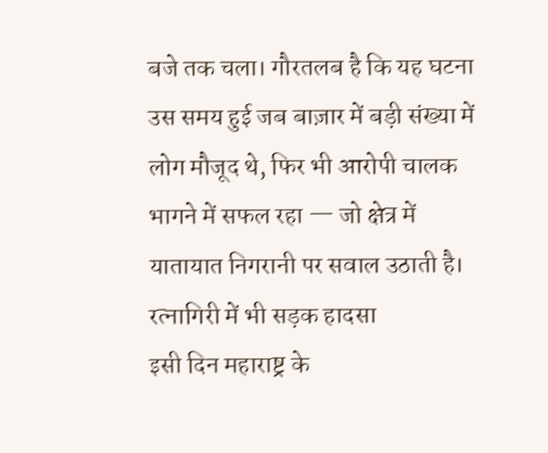बजे तक चला। गौरतलब है कि यह घटना उस समय हुई जब बाज़ार में बड़ी संख्या में लोग मौजूद थे, फिर भी आरोपी चालक भागने में सफल रहा — जो क्षेत्र में यातायात निगरानी पर सवाल उठाती है।
रत्नागिरी में भी सड़क हादसा
इसी दिन महाराष्ट्र के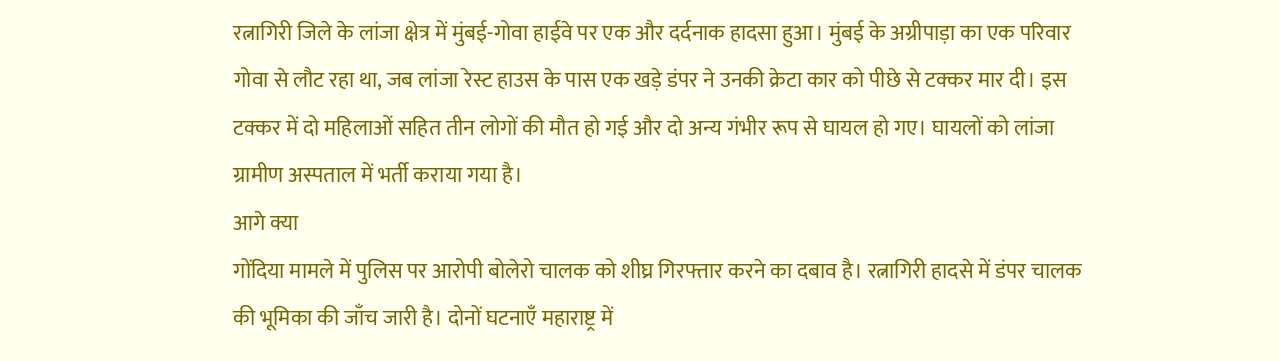रत्नागिरी जिले के लांजा क्षेत्र में मुंबई-गोवा हाईवे पर एक और दर्दनाक हादसा हुआ। मुंबई के अग्रीपाड़ा का एक परिवार गोवा से लौट रहा था, जब लांजा रेस्ट हाउस के पास एक खड़े डंपर ने उनकी क्रेटा कार को पीछे से टक्कर मार दी। इस टक्कर में दो महिलाओं सहित तीन लोगों की मौत हो गई और दो अन्य गंभीर रूप से घायल हो गए। घायलों को लांजा ग्रामीण अस्पताल में भर्ती कराया गया है।
आगे क्या
गोंदिया मामले में पुलिस पर आरोपी बोलेरो चालक को शीघ्र गिरफ्तार करने का दबाव है। रत्नागिरी हादसे में डंपर चालक की भूमिका की जाँच जारी है। दोनों घटनाएँ महाराष्ट्र में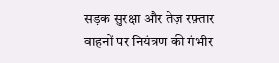सड़क सुरक्षा और तेज़ रफ़्तार वाहनों पर नियंत्रण की गंभीर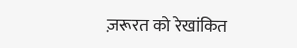ज़रूरत को रेखांकित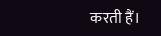करती हैं।